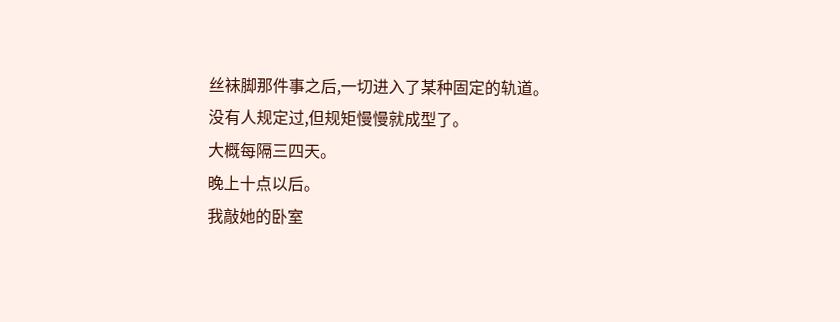丝袜脚那件事之后,一切进入了某种固定的轨道。
没有人规定过,但规矩慢慢就成型了。
大概每隔三四天。
晚上十点以后。
我敲她的卧室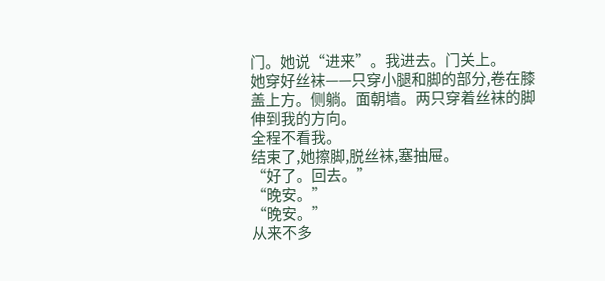门。她说“进来”。我进去。门关上。
她穿好丝袜——只穿小腿和脚的部分,卷在膝盖上方。侧躺。面朝墙。两只穿着丝袜的脚伸到我的方向。
全程不看我。
结束了,她擦脚,脱丝袜,塞抽屉。
“好了。回去。”
“晚安。”
“晚安。”
从来不多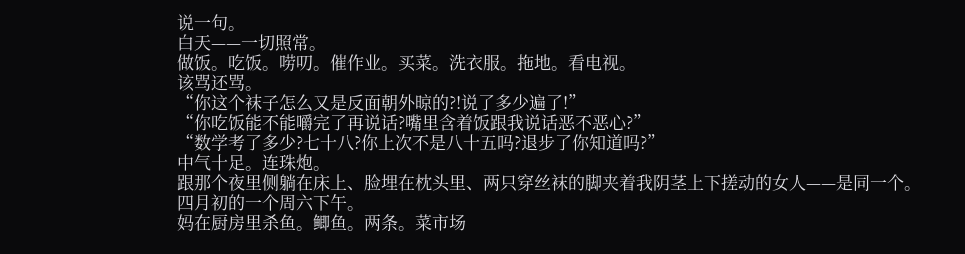说一句。
白天——一切照常。
做饭。吃饭。唠叨。催作业。买菜。洗衣服。拖地。看电视。
该骂还骂。
“你这个袜子怎么又是反面朝外晾的?!说了多少遍了!”
“你吃饭能不能嚼完了再说话?嘴里含着饭跟我说话恶不恶心?”
“数学考了多少?七十八?你上次不是八十五吗?退步了你知道吗?”
中气十足。连珠炮。
跟那个夜里侧躺在床上、脸埋在枕头里、两只穿丝袜的脚夹着我阴茎上下搓动的女人——是同一个。
四月初的一个周六下午。
妈在厨房里杀鱼。鲫鱼。两条。菜市场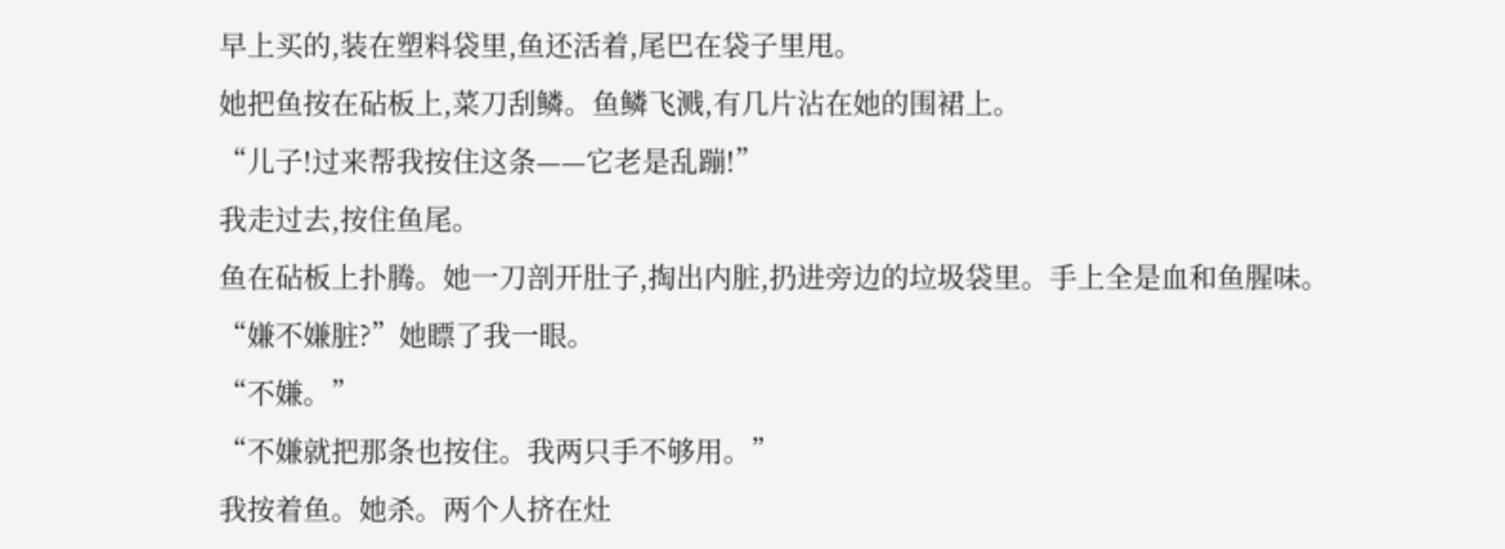早上买的,装在塑料袋里,鱼还活着,尾巴在袋子里甩。
她把鱼按在砧板上,菜刀刮鳞。鱼鳞飞溅,有几片沾在她的围裙上。
“儿子!过来帮我按住这条——它老是乱蹦!”
我走过去,按住鱼尾。
鱼在砧板上扑腾。她一刀剖开肚子,掏出内脏,扔进旁边的垃圾袋里。手上全是血和鱼腥味。
“嫌不嫌脏?”她瞟了我一眼。
“不嫌。”
“不嫌就把那条也按住。我两只手不够用。”
我按着鱼。她杀。两个人挤在灶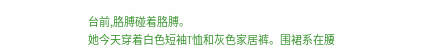台前,胳膊碰着胳膊。
她今天穿着白色短袖T恤和灰色家居裤。围裙系在腰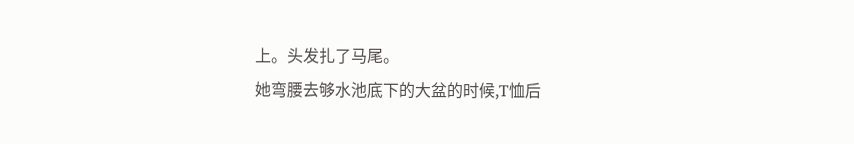上。头发扎了马尾。
她弯腰去够水池底下的大盆的时候,T恤后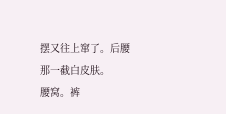摆又往上窜了。后腰那一截白皮肤。
腰窝。裤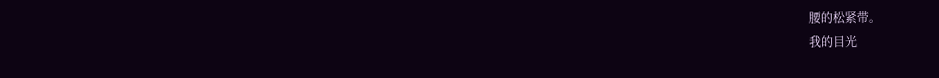腰的松紧带。
我的目光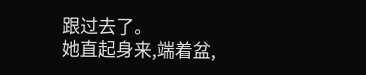跟过去了。
她直起身来,端着盆,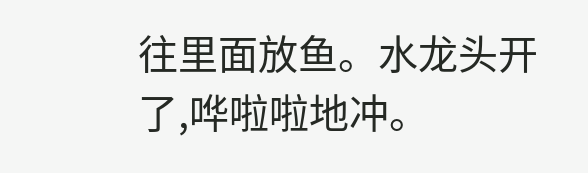往里面放鱼。水龙头开了,哗啦啦地冲。